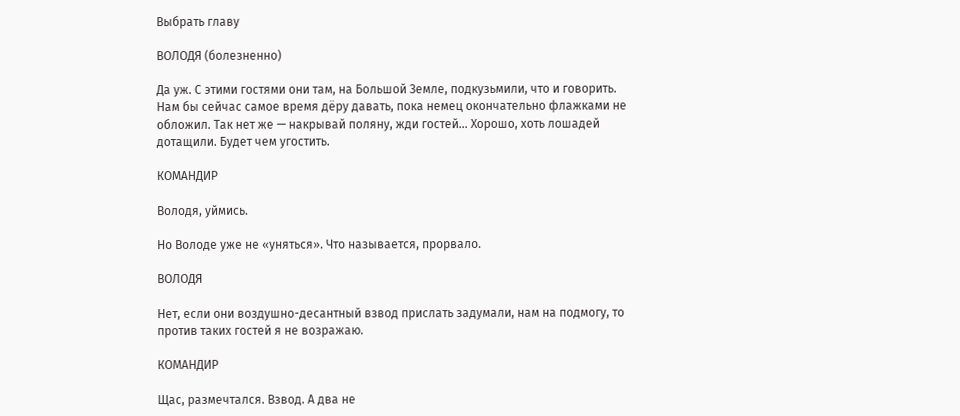Выбрать главу

ВОЛОДЯ (болезненно)

Да уж. С этими гостями они там, на Большой Земле, подкузьмили, что и говорить. Нам бы сейчас самое время дёру давать, пока немец окончательно флажками не обложил. Так нет же — накрывай поляну, жди гостей… Хорошо, хоть лошадей дотащили. Будет чем угостить.

КОМАНДИР

Володя, уймись.

Но Володе уже не «уняться». Что называется, прорвало.

ВОЛОДЯ

Нет, если они воздушно-десантный взвод прислать задумали, нам на подмогу, то против таких гостей я не возражаю.

КОМАНДИР

Щас, размечтался. Взвод. А два не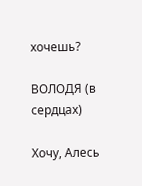хочешь?

ВОЛОДЯ (в сердцах)

Хочу, Алесь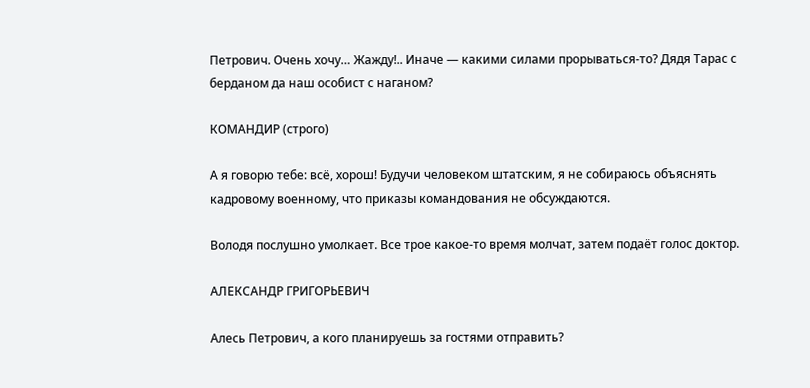Петрович. Очень хочу… Жажду!.. Иначе — какими силами прорываться-то? Дядя Тарас с берданом да наш особист с наганом?

КОМАНДИР (строго)

А я говорю тебе: всё, хорош! Будучи человеком штатским, я не собираюсь объяснять кадровому военному, что приказы командования не обсуждаются.

Володя послушно умолкает. Все трое какое-то время молчат, затем подаёт голос доктор.

АЛЕКСАНДР ГРИГОРЬЕВИЧ

Алесь Петрович, а кого планируешь за гостями отправить?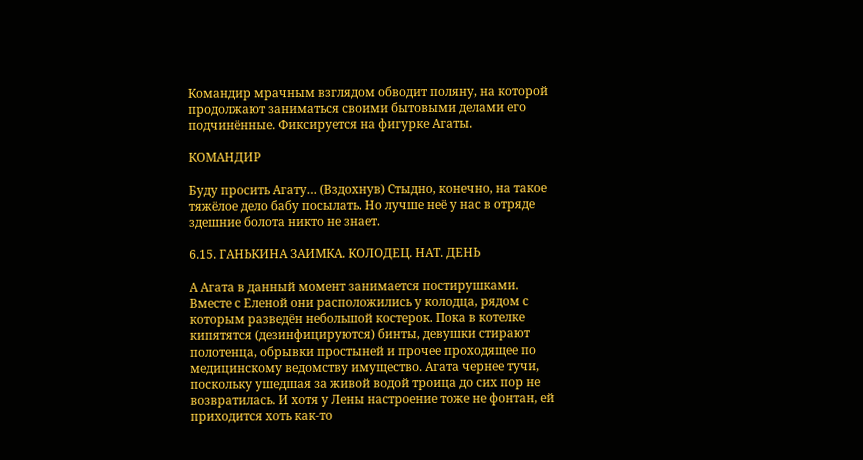Командир мрачным взглядом обводит поляну, на которой продолжают заниматься своими бытовыми делами его подчинённые. Фиксируется на фигурке Агаты.

КОМАНДИР

Буду просить Агату… (Вздохнув) Стыдно, конечно, на такое тяжёлое дело бабу посылать. Но лучше неё у нас в отряде здешние болота никто не знает.

6.15. ГАНЬКИНА ЗАИМКА. КОЛОДЕЦ. НАТ. ДЕНЬ

А Агата в данный момент занимается постирушками. Вместе с Еленой они расположились у колодца, рядом с которым разведён небольшой костерок. Пока в котелке кипятятся (дезинфицируются) бинты, девушки стирают полотенца, обрывки простыней и прочее проходящее по медицинскому ведомству имущество. Агата чернее тучи, поскольку ушедшая за живой водой троица до сих пор не возвратилась. И хотя у Лены настроение тоже не фонтан, ей приходится хоть как-то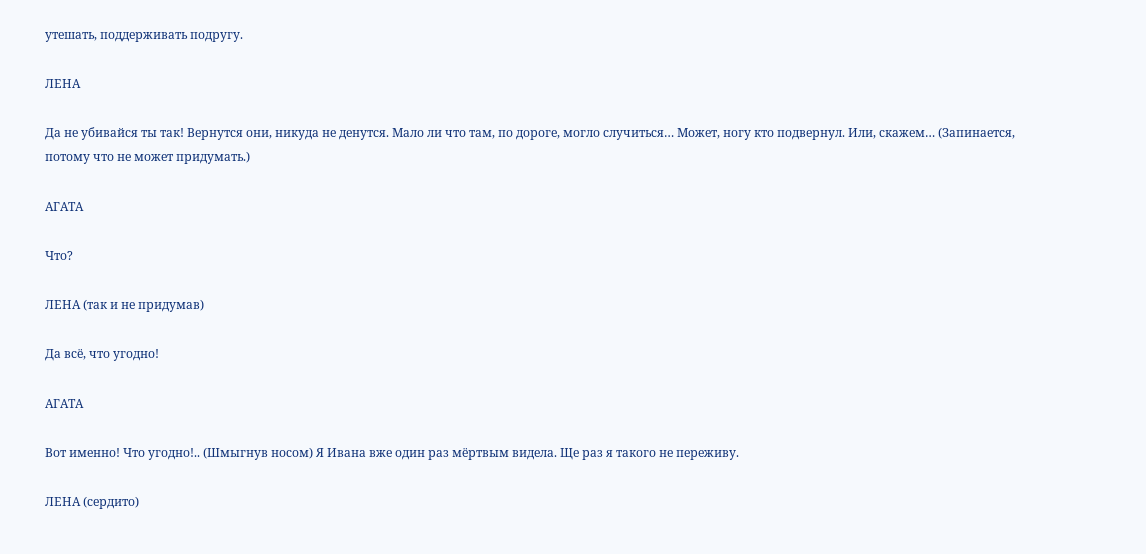утешать, поддерживать подругу.

ЛЕНА

Да не убивайся ты так! Вернутся они, никуда не денутся. Мало ли что там, по дороге, могло случиться… Может, ногу кто подвернул. Или, скажем… (Запинается, потому что не может придумать.)

АГАТА

Что?

ЛЕНА (так и не придумав)

Да всё, что угодно!

АГАТА

Вот именно! Что угодно!.. (Шмыгнув носом) Я Ивана вже один раз мёртвым видела. Ще раз я такого не переживу.

ЛЕНА (сердито)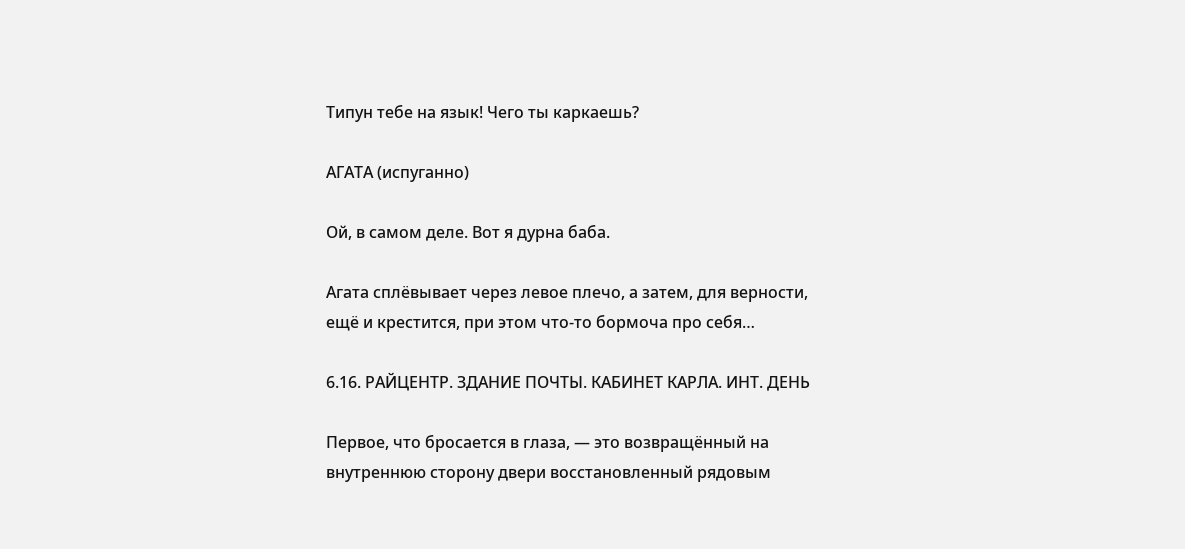Типун тебе на язык! Чего ты каркаешь?

АГАТА (испуганно)

Ой, в самом деле. Вот я дурна баба.

Агата сплёвывает через левое плечо, а затем, для верности, ещё и крестится, при этом что-то бормоча про себя…

6.16. РАЙЦЕНТР. ЗДАНИЕ ПОЧТЫ. КАБИНЕТ КАРЛА. ИНТ. ДЕНЬ

Первое, что бросается в глаза, — это возвращённый на внутреннюю сторону двери восстановленный рядовым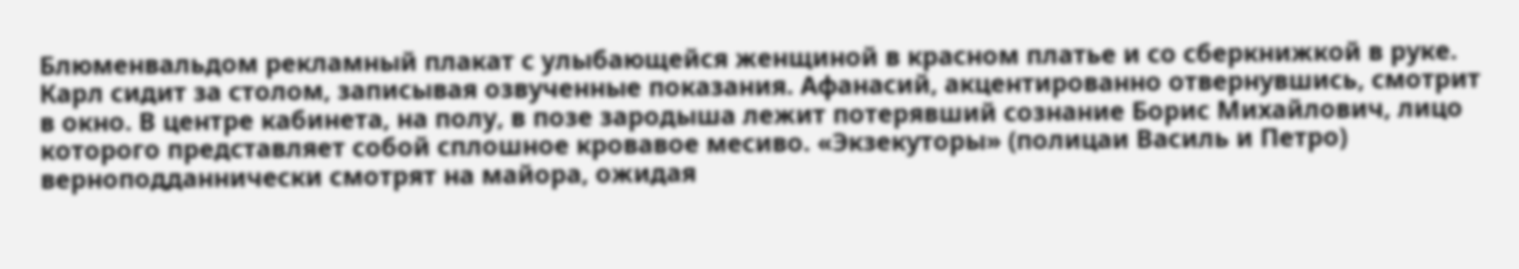Блюменвальдом рекламный плакат с улыбающейся женщиной в красном платье и со сберкнижкой в руке. Карл сидит за столом, записывая озвученные показания. Афанасий, акцентированно отвернувшись, смотрит в окно. В центре кабинета, на полу, в позе зародыша лежит потерявший сознание Борис Михайлович, лицо которого представляет собой сплошное кровавое месиво. «Экзекуторы» (полицаи Василь и Петро) верноподданнически смотрят на майора, ожидая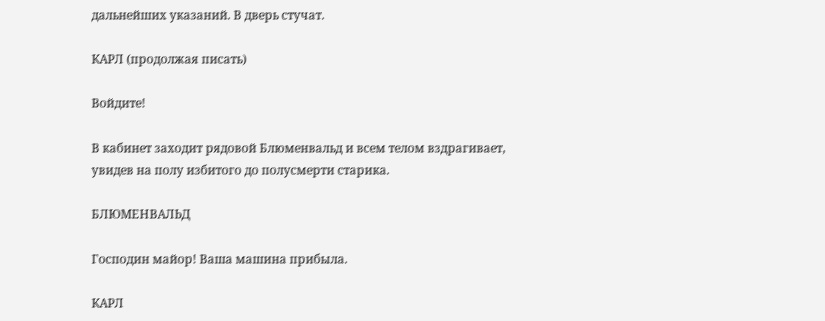дальнейших указаний. В дверь стучат.

КАРЛ (продолжая писать)

Войдите!

В кабинет заходит рядовой Блюменвальд и всем телом вздрагивает, увидев на полу избитого до полусмерти старика.

БЛЮМЕНВАЛЬД

Господин майор! Ваша машина прибыла.

КАРЛ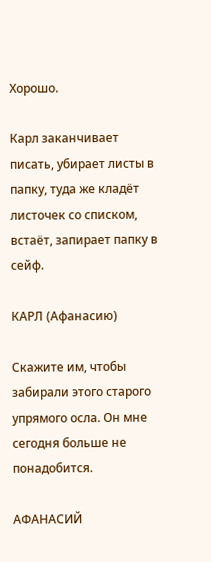Хорошо.

Карл заканчивает писать, убирает листы в папку, туда же кладёт листочек со списком, встаёт, запирает папку в сейф.

КАРЛ (Афанасию)

Скажите им, чтобы забирали этого старого упрямого осла. Он мне сегодня больше не понадобится.

АФАНАСИЙ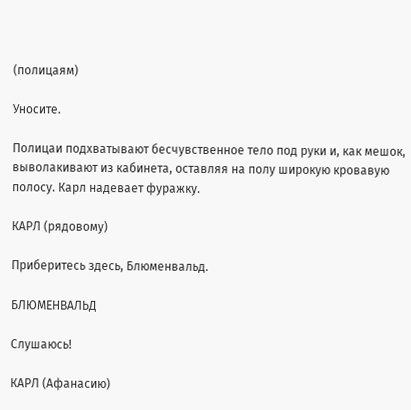(полицаям)

Уносите.

Полицаи подхватывают бесчувственное тело под руки и, как мешок, выволакивают из кабинета, оставляя на полу широкую кровавую полосу. Карл надевает фуражку.

КАРЛ (рядовому)

Приберитесь здесь, Блюменвальд.

БЛЮМЕНВАЛЬД

Слушаюсь!

КАРЛ (Афанасию)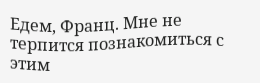Едем, Франц. Мне не терпится познакомиться с этим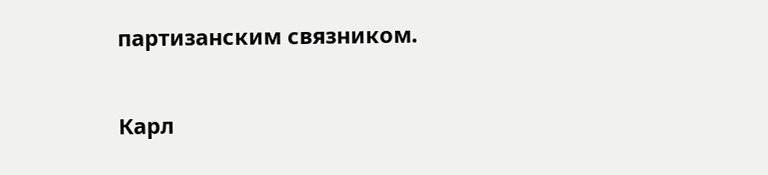партизанским связником.

Карл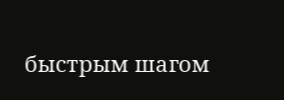быстрым шагом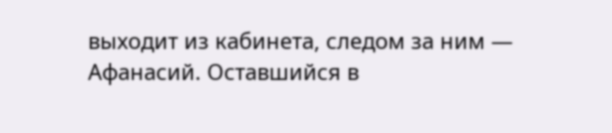выходит из кабинета, следом за ним — Афанасий. Оставшийся в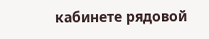кабинете рядовой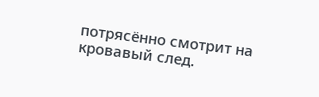потрясённо смотрит на кровавый след.